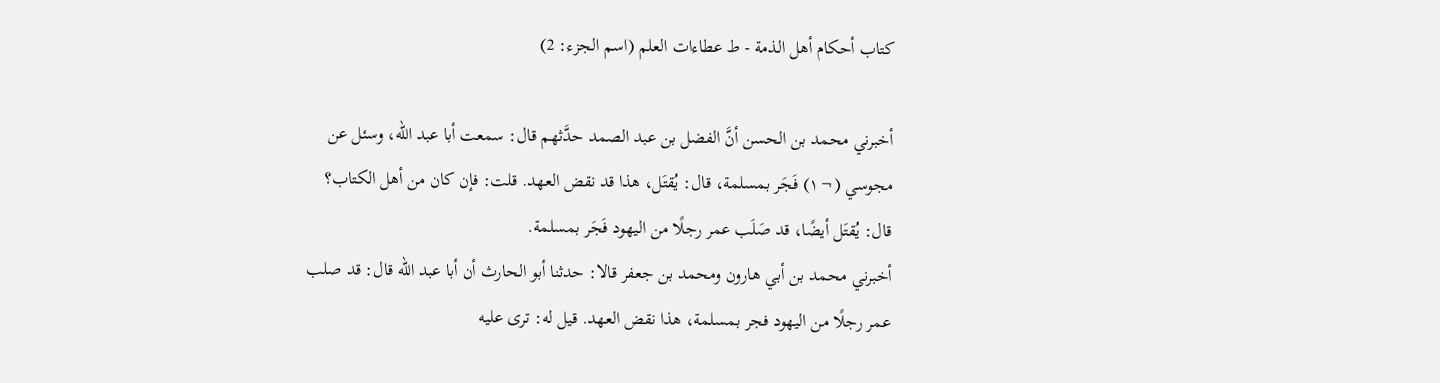كتاب أحكام أهل الذمة - ط عطاءات العلم (اسم الجزء: 2)

أخبرني محمد بن الحسن أنَّ الفضل بن عبد الصمد حدَّثهم قال: سمعت أبا عبد الله، وسئل عن مجوسي (¬١) فَجَر بمسلمة، قال: يُقتَل، هذا قد نقض العهد. قلت: فإن كان من أهل الكتاب؟ قال: يُقتَل أيضًا، قد صَلَب عمر رجلًا من اليهود فَجَر بمسلمة.
أخبرني محمد بن أبي هارون ومحمد بن جعفر قالا: حدثنا أبو الحارث أن أبا عبد الله قال: قد صلب عمر رجلًا من اليهود فجر بمسلمة، هذا نقض العهد. قيل له: ترى عليه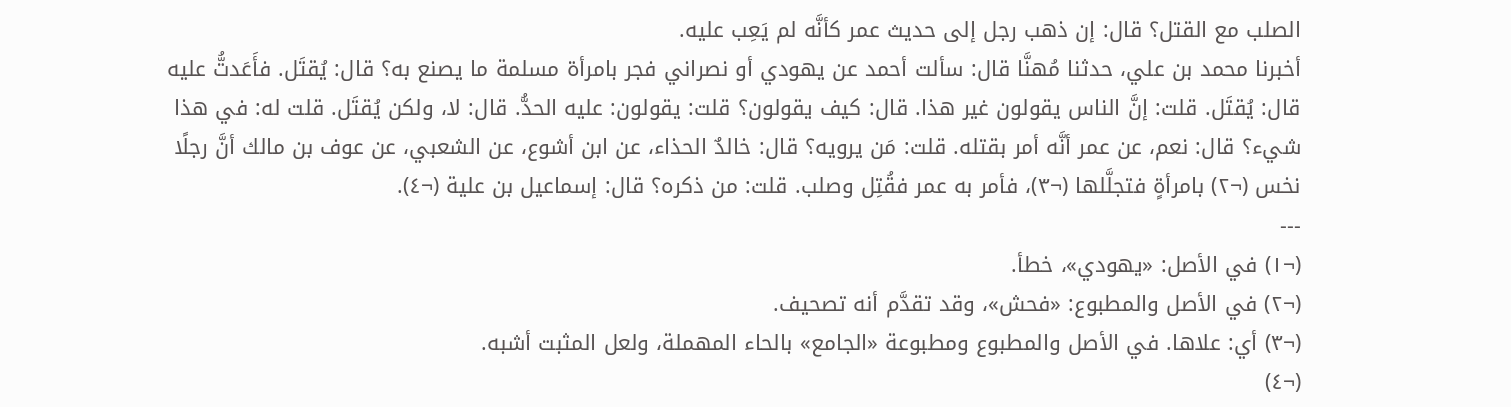الصلب مع القتل؟ قال: إن ذهب رجل إلى حديث عمر كأنَّه لم يَعِب عليه.
أخبرنا محمد بن علي، حدثنا مُهنَّا قال: سألت أحمد عن يهودي أو نصراني فجر بامرأة مسلمة ما يصنع به؟ قال: يُقتَل. فأَعَدتُّ عليه قال: يُقتَل. قلت: إنَّ الناس يقولون غير هذا. قال: كيف يقولون؟ قلت: يقولون: عليه الحدُّ. قال: لا، ولكن يُقتَل. قلت له: في هذا شيء؟ قال: نعم، عن عمر أنَّه أمر بقتله. قلت: مَن يرويه؟ قال: خالدٌ الحذاء، عن ابن أشوع، عن الشعبي، عن عوف بن مالك أنَّ رجلًا نخس (¬٢) بامرأةٍ فتجلَّلها (¬٣)، فأمر به عمر فقُتِل وصلب. قلت: من ذكره؟ قال: إسماعيل بن علية (¬٤).
---
(¬١) في الأصل: «يهودي»، خطأ.
(¬٢) في الأصل والمطبوع: «فحش»، وقد تقدَّم أنه تصحيف.
(¬٣) أي: علاها. في الأصل والمطبوع ومطبوعة «الجامع» بالحاء المهملة، ولعل المثبت أشبه.
(¬٤)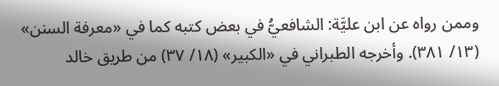وممن رواه عن ابن عليَّة: الشافعيُّ في بعض كتبه كما في «معرفة السنن» (١٣/ ٣٨١). وأخرجه الطبراني في «الكبير» (١٨/ ٣٧) من طريق خالد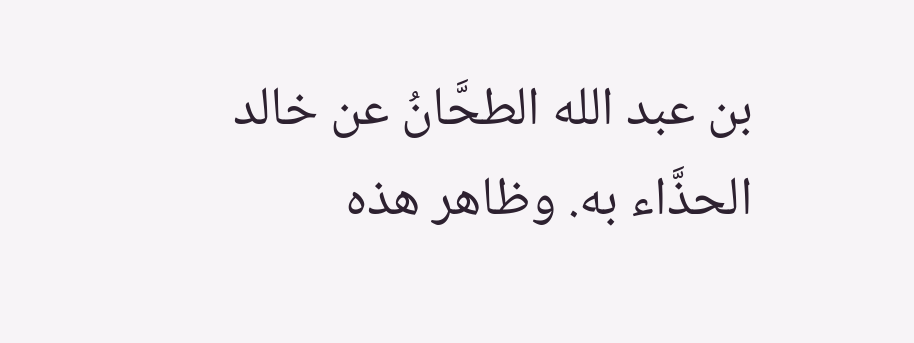بن عبد الله الطحَّانُ عن خالد الحذَّاء به. وظاهر هذه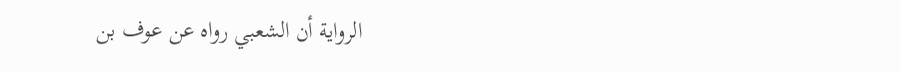الرواية أن الشعبي رواه عن عوف بن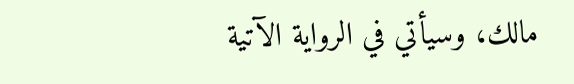مالك، وسيأتي في الرواية الآتية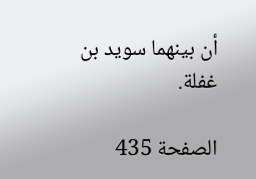أن بينهما سويد بن غفلة.

الصفحة 435